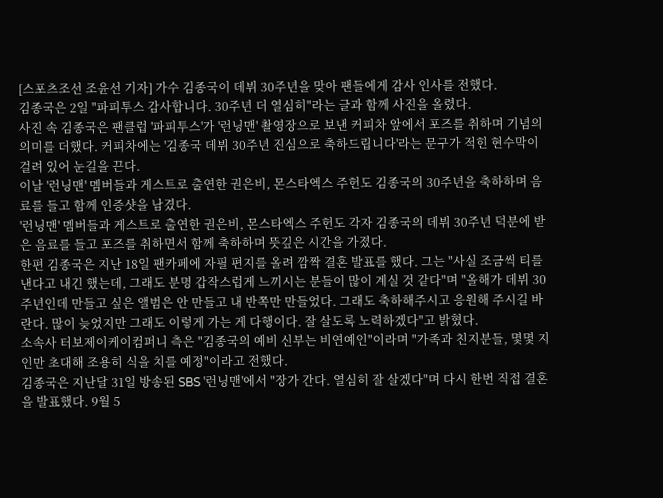[스포츠조선 조윤선 기자] 가수 김종국이 데뷔 30주년을 맞아 팬들에게 감사 인사를 전했다.
김종국은 2일 "파피투스 감사합니다. 30주년 더 열심히"라는 글과 함께 사진을 올렸다.
사진 속 김종국은 팬클럽 '파피투스'가 '런닝맨' 촬영장으로 보낸 커피차 앞에서 포즈를 취하며 기념의 의미를 더했다. 커피차에는 '김종국 데뷔 30주년 진심으로 축하드립니다'라는 문구가 적힌 현수막이 걸려 있어 눈길을 끈다.
이날 '런닝맨' 멤버들과 게스트로 출연한 권은비, 몬스타엑스 주헌도 김종국의 30주년을 축하하며 음료를 들고 함께 인증샷을 남겼다.
'런닝맨' 멤버들과 게스트로 출연한 권은비, 몬스타엑스 주헌도 각자 김종국의 데뷔 30주년 덕분에 받은 음료를 들고 포즈를 취하면서 함께 축하하며 뜻깊은 시간을 가졌다.
한편 김종국은 지난 18일 팬카페에 자필 편지를 올려 깜짝 결혼 발표를 했다. 그는 "사실 조금씩 티를 낸다고 내긴 했는데, 그래도 분명 갑작스럽게 느끼시는 분들이 많이 계실 것 같다"며 "올해가 데뷔 30주년인데 만들고 싶은 앨범은 안 만들고 내 반쪽만 만들었다. 그래도 축하해주시고 응원해 주시길 바란다. 많이 늦었지만 그래도 이렇게 가는 게 다행이다. 잘 살도록 노력하겠다"고 밝혔다.
소속사 터보제이케이컴퍼니 측은 "김종국의 예비 신부는 비연예인"이라며 "가족과 친지분들, 몇몇 지인만 초대해 조용히 식을 치를 예정"이라고 전했다.
김종국은 지난달 31일 방송된 SBS '런닝맨'에서 "장가 간다. 열심히 잘 살겠다"며 다시 한번 직접 결혼을 발표했다. 9월 5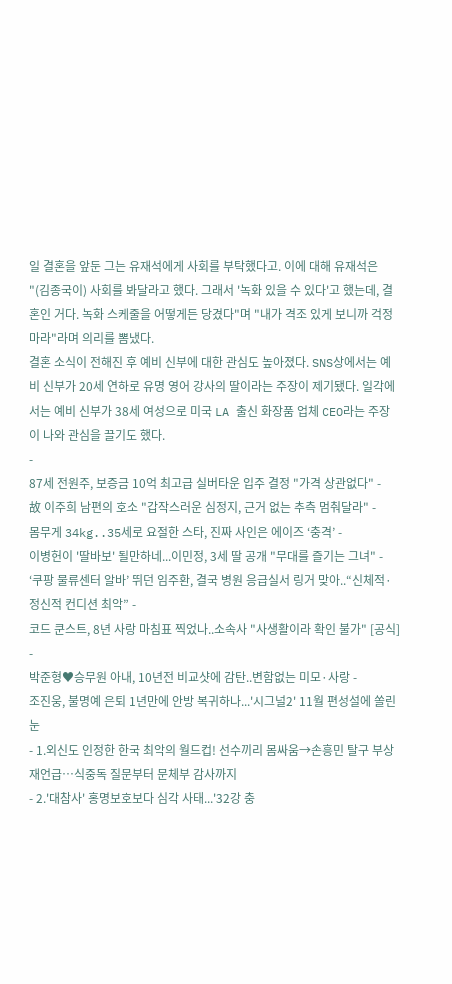일 결혼을 앞둔 그는 유재석에게 사회를 부탁했다고. 이에 대해 유재석은 "(김종국이) 사회를 봐달라고 했다. 그래서 '녹화 있을 수 있다'고 했는데, 결혼인 거다. 녹화 스케줄을 어떻게든 당겼다"며 "내가 격조 있게 보니까 걱정 마라"라며 의리를 뽐냈다.
결혼 소식이 전해진 후 예비 신부에 대한 관심도 높아졌다. SNS상에서는 예비 신부가 20세 연하로 유명 영어 강사의 딸이라는 주장이 제기됐다. 일각에서는 예비 신부가 38세 여성으로 미국 LA 출신 화장품 업체 CEO라는 주장이 나와 관심을 끌기도 했다.
-
87세 전원주, 보증금 10억 최고급 실버타운 입주 결정 "가격 상관없다" -
故 이주희 남편의 호소 "갑작스러운 심정지, 근거 없는 추측 멈춰달라" -
몸무게 34kg..35세로 요절한 스타, 진짜 사인은 에이즈 ‘충격’ -
이병헌이 '딸바보' 될만하네...이민정, 3세 딸 공개 "무대를 즐기는 그녀" -
‘쿠팡 물류센터 알바’ 뛰던 임주환, 결국 병원 응급실서 링거 맞아..“신체적·정신적 컨디션 최악” -
코드 쿤스트, 8년 사랑 마침표 찍었나..소속사 "사생활이라 확인 불가" [공식] -
박준형♥승무원 아내, 10년전 비교샷에 감탄..변함없는 미모·사랑 -
조진웅, 불명예 은퇴 1년만에 안방 복귀하나...'시그널2' 11월 편성설에 쏠린 눈
- 1.외신도 인정한 한국 최악의 월드컵! 선수끼리 몸싸움→손흥민 탈구 부상 재언급…식중독 질문부터 문체부 감사까지
- 2.'대참사' 홍명보호보다 심각 사태...'32강 충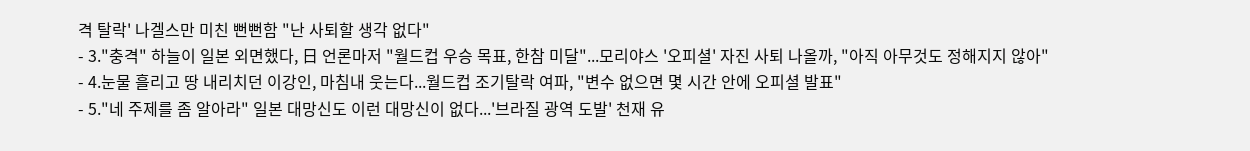격 탈락' 나겔스만 미친 뻔뻔함 "난 사퇴할 생각 없다"
- 3."충격" 하늘이 일본 외면했다, 日 언론마저 "월드컵 우승 목표, 한참 미달"...모리야스 '오피셜' 자진 사퇴 나올까, "아직 아무것도 정해지지 않아"
- 4.눈물 흘리고 땅 내리치던 이강인, 마침내 웃는다...월드컵 조기탈락 여파, "변수 없으면 몇 시간 안에 오피셜 발표"
- 5."네 주제를 좀 알아라" 일본 대망신도 이런 대망신이 없다...'브라질 광역 도발' 천재 유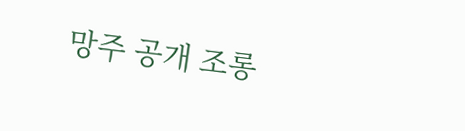망주 공개 조롱